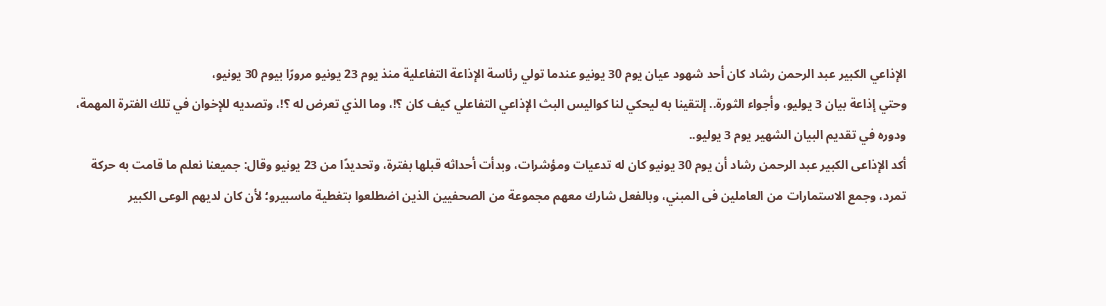الإذاعي الكبير عبد الرحمن رشاد كان أحد شهود عيان يوم 30 يونيو عندما تولي رئاسة الإذاعة التفاعلية منذ يوم 23 يونيو مرورًا بيوم 30 يونيو،
وحتي إذاعة بيان 3 يوليو، وأجواء الثورة.. إلتقينا به ليحكي لنا كواليس البث الإذاعي التفاعلي كيف كان ؟!، وما الذي تعرض له ؟!، وتصديه للإخوان في تلك الفترة المهمة، ودوره في تقديم البيان الشهير يوم 3 يوليو..
أكد الإذاعى الكبير عبد الرحمن رشاد أن يوم 30 يونيو كان له تدعيات ومؤشرات، وبدأت أحداثه قبلها بفترة، وتحديدًا من 23 يونيو وقال: جميعنا نعلم ما قامت به حركة تمرد، وجمع الاستمارات من العاملين فى المبني، وبالفعل شارك معهم مجموعة من الصحفيين الذين اضطلعوا بتغطية ماسبيرو؛ لأن كان لديهم الوعى الكبير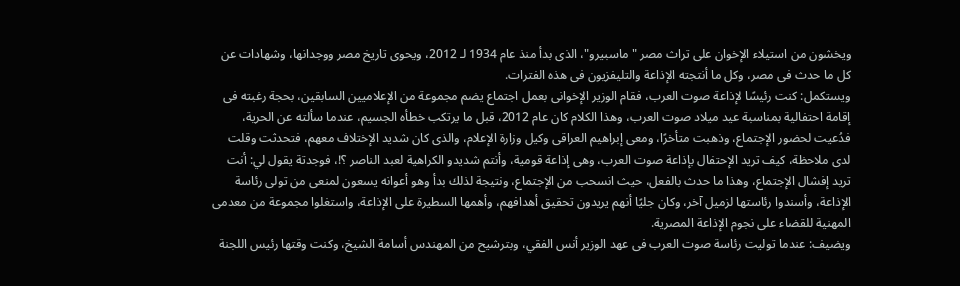ويخشون من استيلاء الإخوان على تراث مصر "ماسبيرو"، الذى بدأ منذ عام 1934 لـ 2012، ويحوى تاريخ مصر ووجدانها، وشهادات عن كل ما حدث فى مصر، وكل ما أنتجته الإذاعة والتليفزيون فى هذه الفترات.
ويستكمل: كنت رئيسًا لإذاعة صوت العرب، فقام الوزير الإخوانى بعمل اجتماع يضم مجموعة من الإعلاميين السابقين، بحجة رغبته فى إقامة احتفالية بمناسبة عيد ميلاد صوت العرب، وهذا الكلام كان عام 2012، قبل ما يرتكب خطأه الجسيم، عندما سألته عن الحرية، فدُعيت لحضور الإجتماع، وذهبت متأخرًا، ومعى إبراهيم العراقى وكيل وزارة الإعلام، والذى كان شديد الإختلاف معهم، فتحدثت وقلت لدى ملاحظة، كيف تريد الإحتفال بإذاعة صوت العرب، وهى إذاعة قومية، وأنتم شديدو الكراهية لعبد الناصر ؟!، فوجدتة يقول لي: أنت تريد إفشال الإجتماع، وهذا ما حدث بالفعل، حيث انسحب من الإجتماع، ونتيجة لذلك بدأ وهو أعوانه يسعون لمنعى من تولى رئاسة الإذاعة، وأسندوا رئاستها لزميل آخر، وكان جليًا أنهم يريدون تحقيق أهدافهم، وأهمها السطيرة على الإذاعة، واستغلوا مجموعة من معدمى المهنية للقضاء على نجوم الإذاعة المصرية.
ويضيف: عندما توليت رئاسة صوت العرب فى عهد الوزير أنس الفقي، وبترشيح من المهندس أسامة الشيخ، وكنت وقتها رئيس اللجنة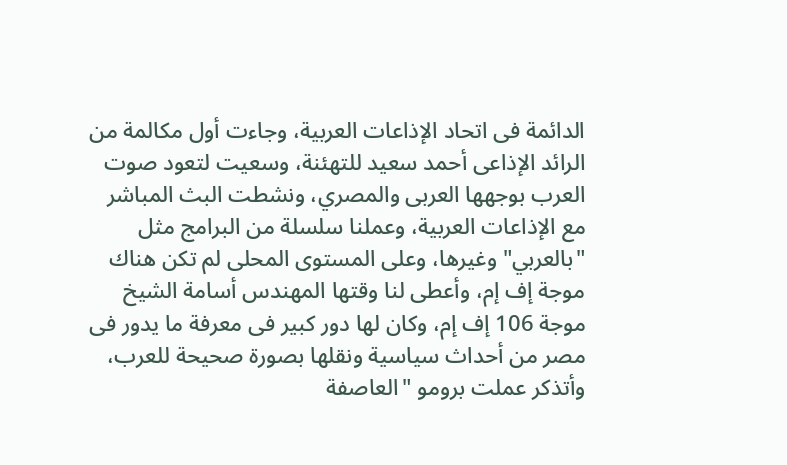الدائمة فى اتحاد الإذاعات العربية، وجاءت أول مكالمة من الرائد الإذاعى أحمد سعيد للتهئنة، وسعيت لتعود صوت العرب بوجهها العربى والمصري، ونشطت البث المباشر مع الإذاعات العربية، وعملنا سلسلة من البرامج مثل "بالعربي" وغيرها، وعلى المستوى المحلى لم تكن هناك موجة إف إم، وأعطى لنا وقتها المهندس أسامة الشيخ موجة 106 إف إم، وكان لها دور كبير فى معرفة ما يدور فى مصر من أحداث سياسية ونقلها بصورة صحيحة للعرب، وأتذكر عملت برومو "العاصفة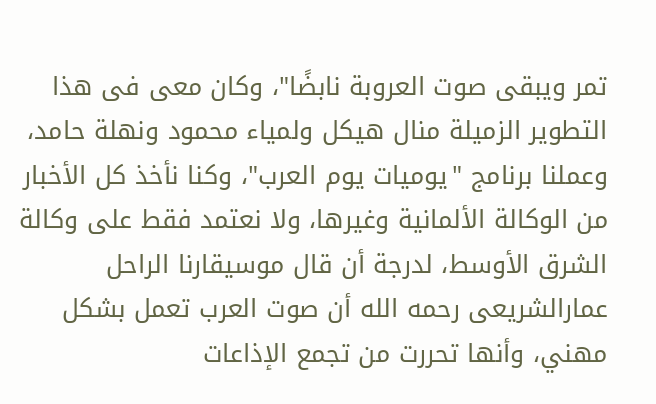تمر ويبقى صوت العروبة نابضًا"، وكان معى فى هذا التطوير الزميلة منال هيكل ولمياء محمود ونهلة حامد، وعملنا برنامج "يوميات يوم العرب"، وكنا نأخذ كل الأخبار من الوكالة الألمانية وغيرها، ولا نعتمد فقط على وكالة الشرق الأوسط، لدرجة أن قال موسيقارنا الراحل عمارالشريعى رحمه الله أن صوت العرب تعمل بشكل مهني، وأنها تحررت من تجمع الإذاعات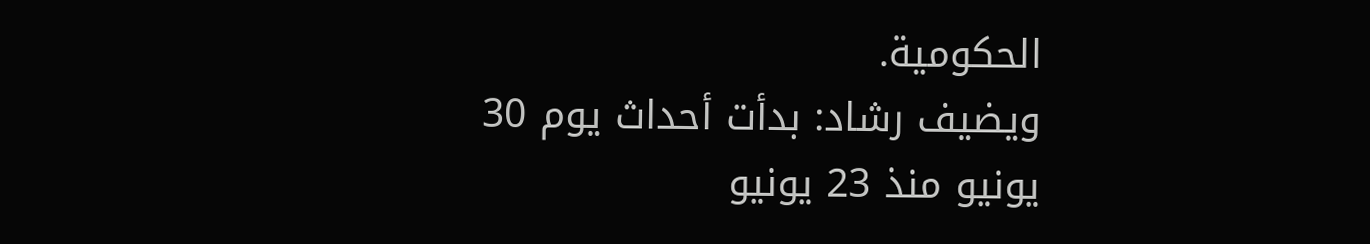الحكومية.
ويضيف رشاد: بدأت أحداث يوم 30 يونيو منذ 23 يونيو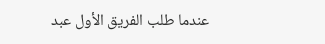عندما طلب الفريق الأول عبد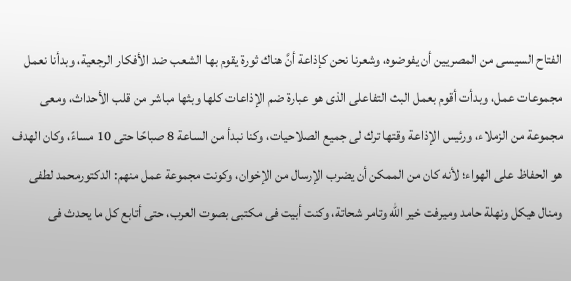الفتاح السيسى من المصريين أن يفوضوه، وشعرنا نحن كإذاعة أنَّ هناك ثورة يقوم بها الشعب ضد الأفكار الرجعية، وبدأنا نعمل مجموعات عمل، وبدأت أقوم بعمل البث التفاعلى الذى هو عبارة ضم الإذاعات كلها وبثها مباشر من قلب الأحداث، ومعى مجموعة من الزملاء، ورئيس الإذاعة وقتها ترك لى جميع الصلاحيات، وكنا نبدأ من الساعة 8 صباحًا حتى 10 مساءً، وكان الهدف هو الحفاظ على الهواء؛ لأنه كان من الممكن أن يضرب الإرسال من الإخوان، وكونت مجموعة عمل منهم: الدكتورمحمد لطفى ومنال هيكل ونهلة حامد وميرفت خير الله وتامر شحاتة، وكنت أبيت فى مكتبى بصوت العرب، حتى أتابع كل ما يحدث فى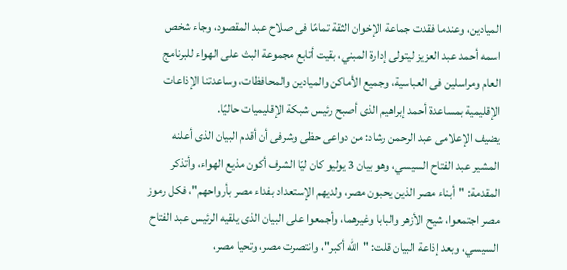الميادين، وعندما فقدت جماعة الإخوان الثقة تمامًا فى صلاح عبد المقصود، وجاء شخص اسمه أحمد عبد العزيز ليتولى إدارة المبني، بقيت أتابع مجموعة البث على الهواء للبرنامج العام ومراسلين فى العباسية، وجميع الأماكن والميادين والمحافظات، وساعدتنا الإذاعات الإقليمية بمساعدة أحمد إبراهيم الذى أصبح رئيس شبكة الإقليميات حاليًا.
يضيف الإعلامى عبد الرحمن رشاد: من دواعى حظى وشرفى أن أقدم البيان الذى أعلنه المشير عبد الفتاح السيسي، وهو بيان 3 يوليو كان ليّا الشرف أكون مذيع الهواء، وأتذكر المقدمة: "أبناء مصر الذين يحبون مصر، ولديهم الإستعداد بفداء مصر بأرواحهم"، فكل رموز مصر اجتمعوا، شيح الأزهر والبابا وغيرهما، وأجمعوا على البيان الذى يلقيه الرئيس عبد الفتاح السيسي، وبعد إذاعة البيان قلت: "الله أكبر"، وانتصرت مصر، وتحيا مصر،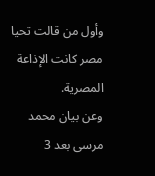وأول من قالت تحيا مصر كانت الإذاعة المصرية.
وعن بيان محمد مرسى بعد 3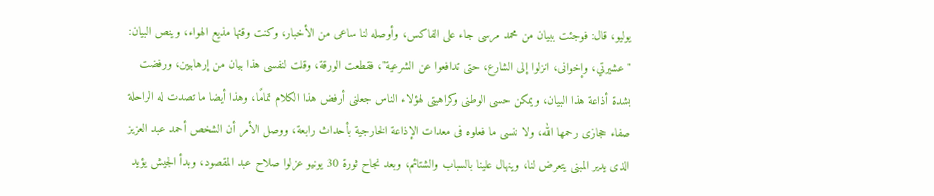يوليو، قال: فوجئت ببيان من محمد مرسى جاء على الفاكس، وأوصله لنا ساعى من الأخبار، وكنت وقتها مذيع الهواء، وينص البيان: "عشيرتي، وإخوانى، انزلوا إلى الشارع، حتى تدافعوا عن الشرعية"، فقطعت الورقة، وقلت لنفسى هذا بيان من إرهابيين، ورفضت بشدة أذاعة هذا البيان، ويمكن حسى الوطنى وكراهيتى لهؤلاء الناس جعلنى أرفض هذا الكلام تمامًا، وهذا أيضا ما تصدت له الراحلة صفاء حجازى رحمها الله، ولا ننسى ما فعلوه فى معدات الإذاعة الخارجية بأحداث رابعة، ووصل الأمر أن الشخص أحمد عبد العزيز الذى يدير المبنى يتعرض لنا، وينهال علينا بالسباب والشتائم، وبعد نجاح ثورة 30 يونيو عزلوا صلاح عبد المقصود، وبدأ الجيش يؤيد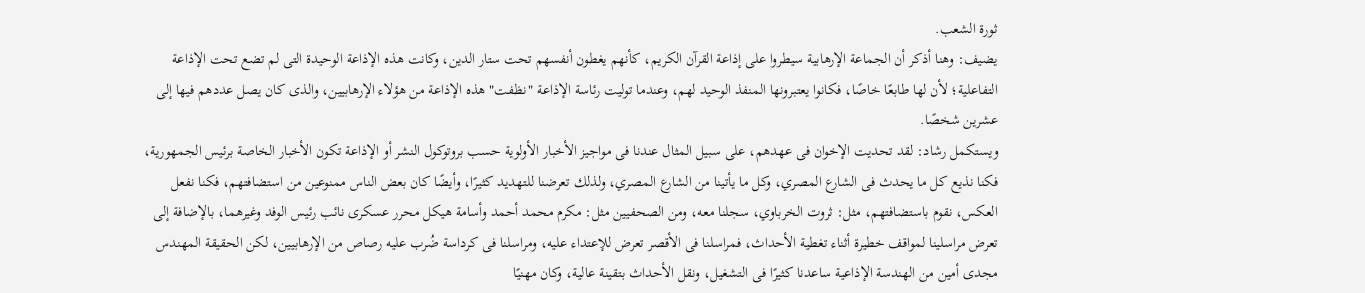ثورة الشعب.
يضيف: وهنا أذكر أن الجماعة الإرهابية سيطروا على إذاعة القرآن الكريم، كأنهم يغطون أنفسهم تحت ستار الدين، وكانت هذه الإذاعة الوحيدة التى لم تضع تحت الإذاعة التفاعلية؛ لأن لها طابعًا خاصًا، فكانوا يعتبرونها المنفذ الوحيد لهم، وعندما توليت رئاسة الإذاعة "نظفت" هذه الإذاعة من هؤلاء الإرهابيين، والذى كان يصل عددهم فيها إلى عشرين شخصًا.
ويستكمل رشاد: لقد تحديت الإخوان فى عهدهم، على سبيل المثال عندنا فى مواجيز الأخبار الأولوية حسب بروتوكول النشر أو الإذاعة تكون الأخبار الخاصة برئيس الجمهورية، فكنا نذيع كل ما يحدث فى الشارع المصري، وكل ما يأتينا من الشارع المصري، ولذلك تعرضنا للتهديد كثيرًا، وأيضًا كان بعض الناس ممنوعين من استضافتهم، فكنا نفعل العكس، نقوم باستضافتهم، مثل: ثروت الخرباوي، سجلنا معه، ومن الصحفيين مثل: مكرم محمد أحمد وأسامة هيكل محرر عسكرى نائب رئيس الوفد وغيرهما، بالإضافة إلى تعرض مراسلينا لمواقف خطيرة أثناء تغطية الأحداث، فمراسلنا فى الأقصر تعرض للإعتداء عليه، ومراسلنا فى كرداسة ضُرب عليه رصاص من الإرهابيين، لكن الحقيقة المهندس مجدى أمين من الهندسة الإذاعية ساعدنا كثيرًا فى التشغيل، ونقل الأحداث بتقينة عالية، وكان مهنيًا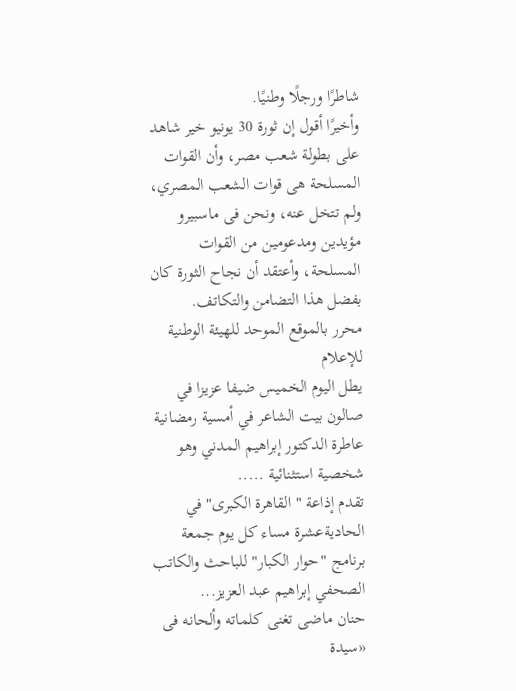شاطرًا ورجلًا وطنيًا.
وأخيرًا أقول إن ثورة 30 يونيو خير شاهد على بطولة شعب مصر، وأن القوات المسلحة هى قوات الشعب المصري، ولم تتخل عنه، ونحن فى ماسبيرو مؤيدين ومدعومين من القوات المسلحة، وأعتقد أن نجاح الثورة كان بفضل هذا التضامن والتكاتف.
محرر بالموقع الموحد للهيئة الوطنية للإعلام
يطل اليوم الخميس ضيفا عزيزا في صالون بيت الشاعر في أمسية رمضانية عاطرة الدكتور إبراهيم المدني وهو شخصية استثنائية .....
تقدم إذاعة " القاهرة الكبرى" في الحاديةعشرة مساء كل يوم جمعة برنامج "حوار الكبار" للباحث والكاتب الصحفي إبراهيم عبد العزيز...
حنان ماضى تغنى كلماته وألحانه فى «سيدة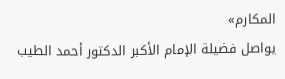المكارم»
يواصل فضيلة الإمام الأكبر الدكتور أحمد الطيب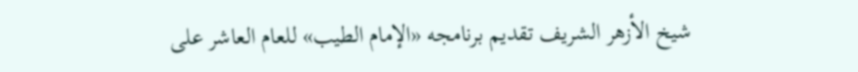شيخ الأزهر الشريف تقديم برنامجه «الإمام الطيب» للعام العاشر على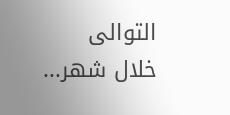التوالى خلال شهر...